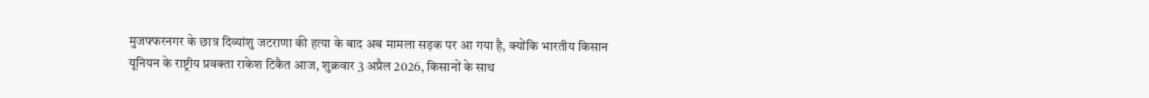मुजफ्फरनगर के छात्र दिव्यांशु जटराणा की हत्या के बाद अब मामला सड़क पर आ गया है, क्योंकि भारतीय किसान यूनियन के राष्ट्रीय प्रवक्ता राकेश टिकैत आज, शुक्रवार 3 अप्रैल 2026, किसानों के साथ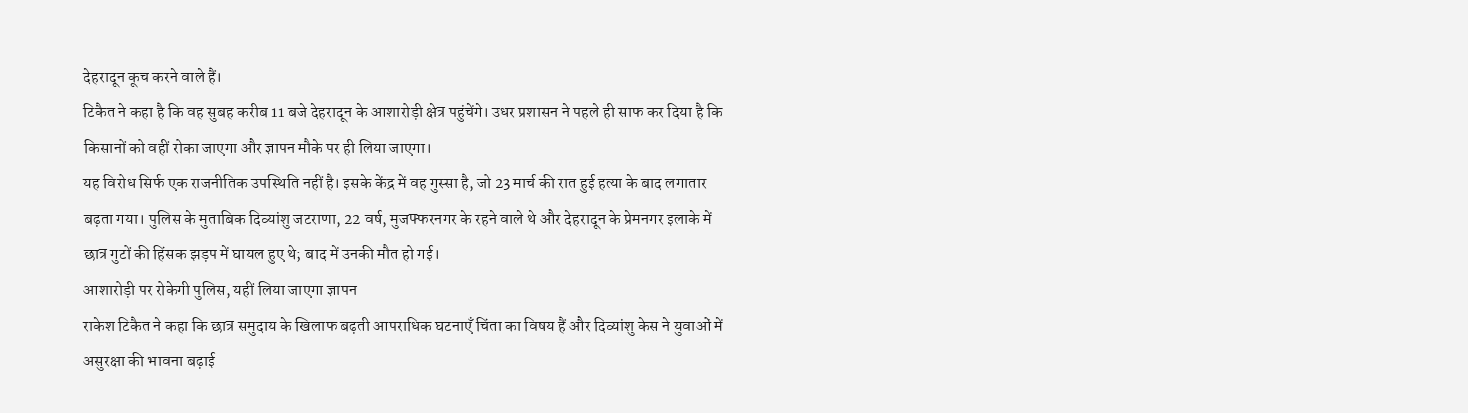देहरादून कूच करने वाले हैं।
टिकैत ने कहा है कि वह सुबह करीब 11 बजे देहरादून के आशारोड़ी क्षेत्र पहुंचेंगे। उधर प्रशासन ने पहले ही साफ कर दिया है कि किसानों को वहीं रोका जाएगा और ज्ञापन मौके पर ही लिया जाएगा।
यह विरोध सिर्फ एक राजनीतिक उपस्थिति नहीं है। इसके केंद्र में वह गुस्सा है, जो 23 मार्च की रात हुई हत्या के बाद लगातार बढ़ता गया। पुलिस के मुताबिक दिव्यांशु जटराणा, 22 वर्ष, मुजफ्फरनगर के रहने वाले थे और देहरादून के प्रेमनगर इलाके में छात्र गुटों की हिंसक झड़प में घायल हुए थे; बाद में उनकी मौत हो गई।
आशारोड़ी पर रोकेगी पुलिस, यहीं लिया जाएगा ज्ञापन
राकेश टिकैत ने कहा कि छात्र समुदाय के खिलाफ बढ़ती आपराधिक घटनाएँ चिंता का विषय हैं और दिव्यांशु केस ने युवाओं में असुरक्षा की भावना बढ़ाई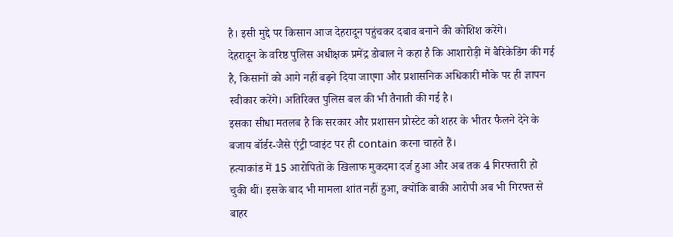है। इसी मुद्दे पर किसान आज देहरादून पहुंचकर दबाव बनाने की कोशिश करेंगे।
देहरादून के वरिष्ठ पुलिस अधीक्षक प्रमेंद्र डोबाल ने कहा है कि आशारोड़ी में बैरिकेडिंग की गई है, किसानों को आगे नहीं बढ़ने दिया जाएगा और प्रशासनिक अधिकारी मौके पर ही ज्ञापन स्वीकार करेंगे। अतिरिक्त पुलिस बल की भी तैनाती की गई है।
इसका सीधा मतलब है कि सरकार और प्रशासन प्रोस्टेट को शहर के भीतर फैलने देने के बजाय बॉर्डर-जैसे एंट्री प्वाइंट पर ही contain करना चाहते हैं।
हत्याकांड में 15 आरोपितों के खिलाफ मुकदमा दर्ज हुआ और अब तक 4 गिरफ्तारी हो चुकी थीं। इसके बाद भी मामला शांत नहीं हुआ, क्योंकि बाकी आरोपी अब भी गिरफ्त से बाहर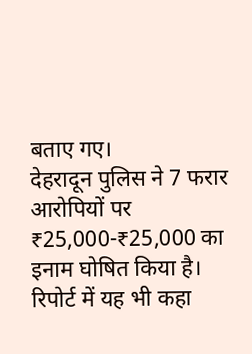बताए गए।
देहरादून पुलिस ने 7 फरार आरोपियों पर ₹25,000-₹25,000 का इनाम घोषित किया है। रिपोर्ट में यह भी कहा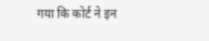गया कि कोर्ट ने इन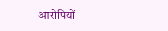आरोपियों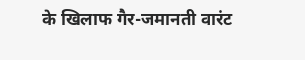के खिलाफ गैर-जमानती वारंट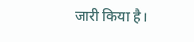जारी किया है।